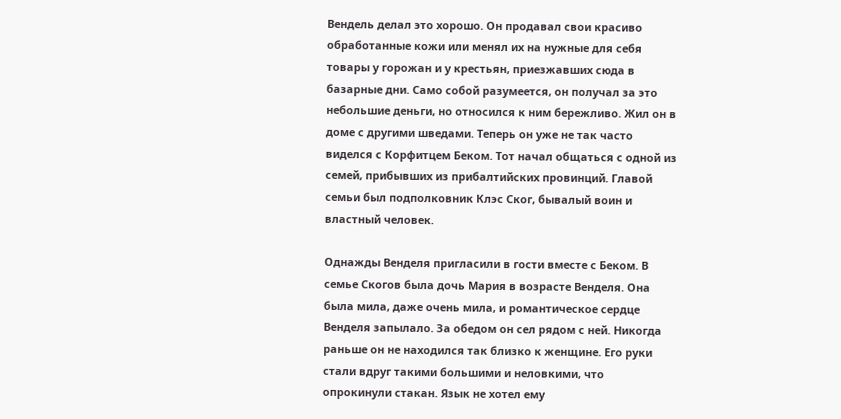Вендель делал это хорошо. Он продавал свои красиво обработанные кожи или менял их на нужные для себя товары у горожан и у крестьян, приезжавших сюда в базарные дни. Само собой разумеется, он получал за это небольшие деньги, но относился к ним бережливо. Жил он в доме с другими шведами. Теперь он уже не так часто виделся с Корфитцем Беком. Тот начал общаться с одной из семей, прибывших из прибалтийских провинций. Главой семьи был подполковник Клэс Ског, бывалый воин и властный человек.

Однажды Венделя пригласили в гости вместе с Беком. В семье Скогов была дочь Мария в возрасте Венделя. Она была мила, даже очень мила, и романтическое сердце Венделя запылало. За обедом он сел рядом с ней. Никогда раньше он не находился так близко к женщине. Его руки стали вдруг такими большими и неловкими, что опрокинули стакан. Язык не хотел ему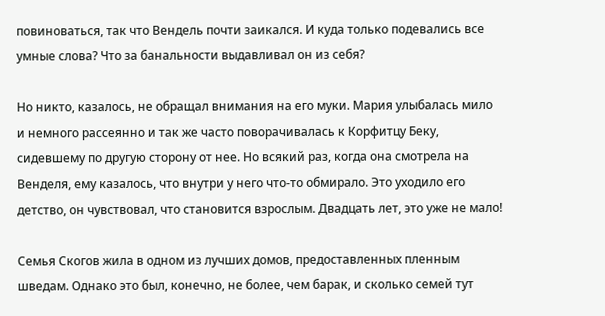повиноваться, так что Вендель почти заикался. И куда только подевались все умные слова? Что за банальности выдавливал он из себя?

Но никто, казалось, не обращал внимания на его муки. Мария улыбалась мило и немного рассеянно и так же часто поворачивалась к Корфитцу Беку, сидевшему по другую сторону от нее. Но всякий раз, когда она смотрела на Венделя, ему казалось, что внутри у него что-то обмирало. Это уходило его детство, он чувствовал, что становится взрослым. Двадцать лет, это уже не мало!

Семья Скогов жила в одном из лучших домов, предоставленных пленным шведам. Однако это был, конечно, не более, чем барак, и сколько семей тут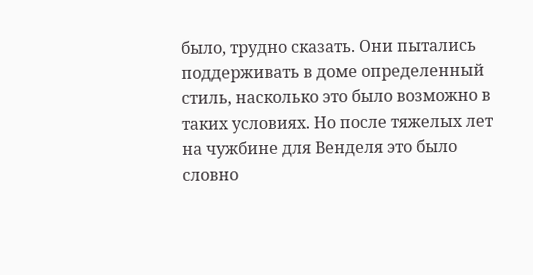было, трудно сказать. Они пытались поддерживать в доме определенный стиль, насколько это было возможно в таких условиях. Но после тяжелых лет на чужбине для Венделя это было словно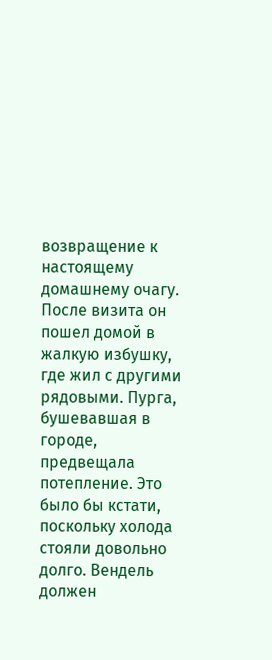возвращение к настоящему домашнему очагу. После визита он пошел домой в жалкую избушку, где жил с другими рядовыми. Пурга, бушевавшая в городе, предвещала потепление. Это было бы кстати, поскольку холода стояли довольно долго. Вендель должен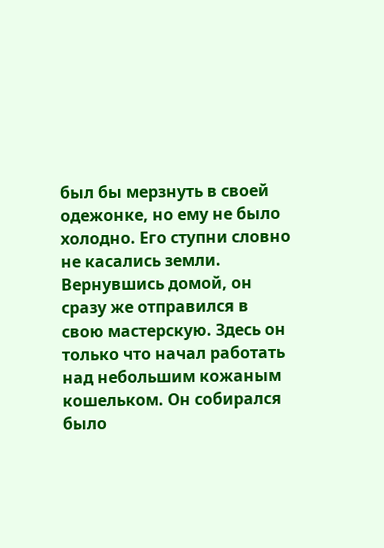был бы мерзнуть в своей одежонке, но ему не было холодно. Его ступни словно не касались земли. Вернувшись домой, он сразу же отправился в свою мастерскую. Здесь он только что начал работать над небольшим кожаным кошельком. Он собирался было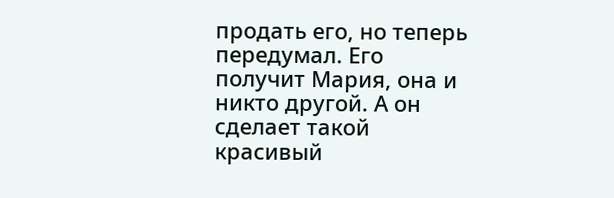продать его, но теперь передумал. Его получит Мария, она и никто другой. А он сделает такой красивый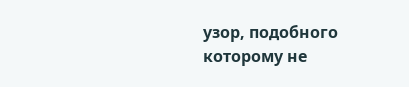узор, подобного которому не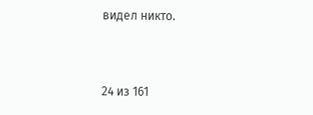видел никто.



24 из 161